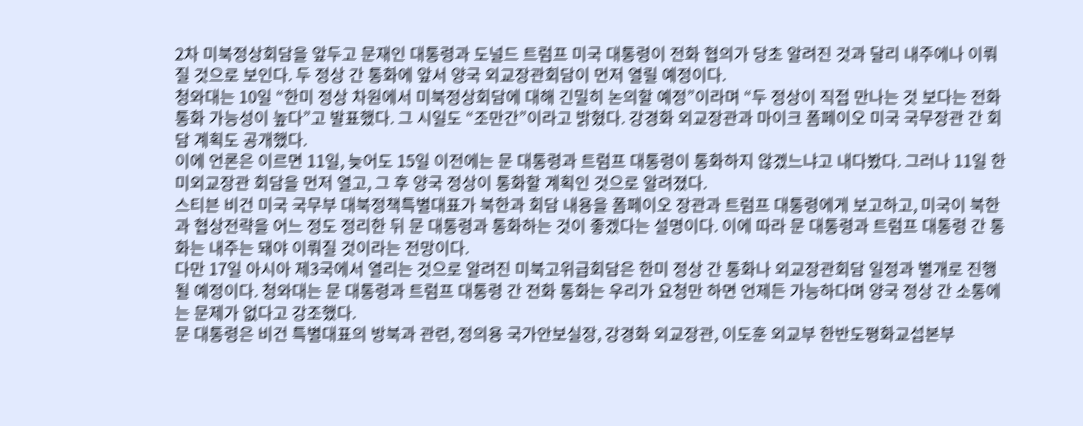2차 미북정상회담을 앞두고 문재인 대통령과 도널드 트럼프 미국 대통령이 전화 협의가 당초 알려진 것과 달리 내주에나 이뤄질 것으로 보인다. 두 정상 간 통화에 앞서 양국 외교장관회담이 먼저 열릴 예정이다.
청와대는 10일 “한미 정상 차원에서 미북정상회담에 대해 긴밀히 논의할 예정”이라며 “두 정상이 직접 만나는 것 보다는 전화통화 가능성이 높다”고 발표했다. 그 시일도 “조만간”이라고 밝혔다. 강경화 외교장관과 마이크 폼페이오 미국 국무장관 간 회담 계획도 공개했다.
이에 언론은 이르면 11일, 늦어도 15일 이전에는 문 대통령과 트럼프 대통령이 통화하지 않겠느냐고 내다봤다. 그러나 11일 한미외교장관 회담을 먼저 열고, 그 후 양국 정상이 통화할 계획인 것으로 알려졌다.
스티븐 비건 미국 국무부 대북정책특별대표가 북한과 회담 내용을 폼페이오 장관과 트럼프 대통령에게 보고하고, 미국이 북한과 협상전략을 어느 정도 정리한 뒤 문 대통령과 통화하는 것이 좋겠다는 설명이다. 이에 따라 문 대통령과 트럼프 대통령 간 통화는 내주는 돼야 이뤄질 것이라는 전망이다.
다만 17일 아시아 제3국에서 열리는 것으로 알려진 미북고위급회담은 한미 정상 간 통화나 외교장관회담 일정과 별개로 진행될 예정이다. 청와대는 문 대통령과 트럼프 대통령 간 전화 통화는 우리가 요청만 하면 언제든 가능하다며 양국 정상 간 소통에는 문제가 없다고 강조했다.
문 대통령은 비건 특별대표의 방북과 관련, 정의용 국가안보실장, 강경화 외교장관, 이도훈 외교부 한반도평화교섭본부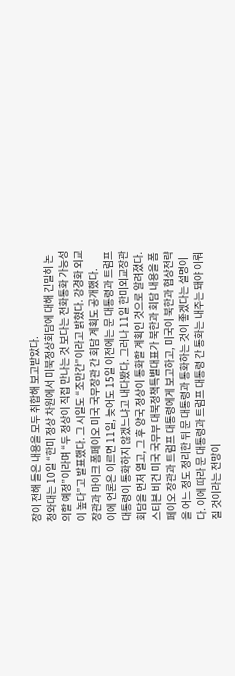장이 전해 들은 내용을 모두 취합해 보고받았다.
청와대는 10일 “한미 정상 차원에서 미북정상회담에 대해 긴밀히 논의할 예정”이라며 “두 정상이 직접 만나는 것 보다는 전화통화 가능성이 높다”고 발표했다. 그 시일도 “조만간”이라고 밝혔다. 강경화 외교장관과 마이크 폼페이오 미국 국무장관 간 회담 계획도 공개했다.
이에 언론은 이르면 11일, 늦어도 15일 이전에는 문 대통령과 트럼프 대통령이 통화하지 않겠느냐고 내다봤다. 그러나 11일 한미외교장관 회담을 먼저 열고, 그 후 양국 정상이 통화할 계획인 것으로 알려졌다.
스티븐 비건 미국 국무부 대북정책특별대표가 북한과 회담 내용을 폼페이오 장관과 트럼프 대통령에게 보고하고, 미국이 북한과 협상전략을 어느 정도 정리한 뒤 문 대통령과 통화하는 것이 좋겠다는 설명이다. 이에 따라 문 대통령과 트럼프 대통령 간 통화는 내주는 돼야 이뤄질 것이라는 전망이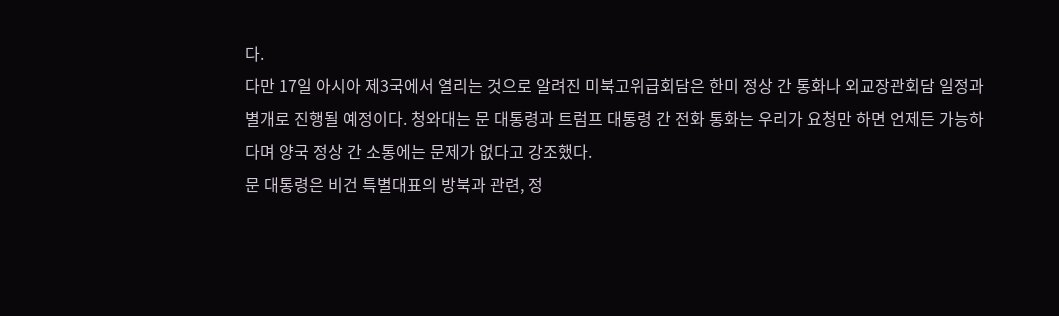다.
다만 17일 아시아 제3국에서 열리는 것으로 알려진 미북고위급회담은 한미 정상 간 통화나 외교장관회담 일정과 별개로 진행될 예정이다. 청와대는 문 대통령과 트럼프 대통령 간 전화 통화는 우리가 요청만 하면 언제든 가능하다며 양국 정상 간 소통에는 문제가 없다고 강조했다.
문 대통령은 비건 특별대표의 방북과 관련, 정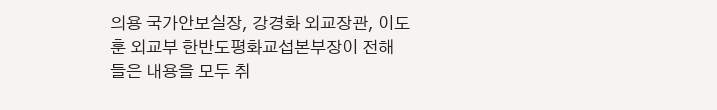의용 국가안보실장, 강경화 외교장관, 이도훈 외교부 한반도평화교섭본부장이 전해 들은 내용을 모두 취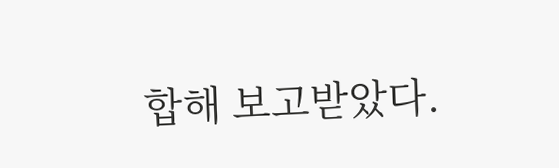합해 보고받았다.